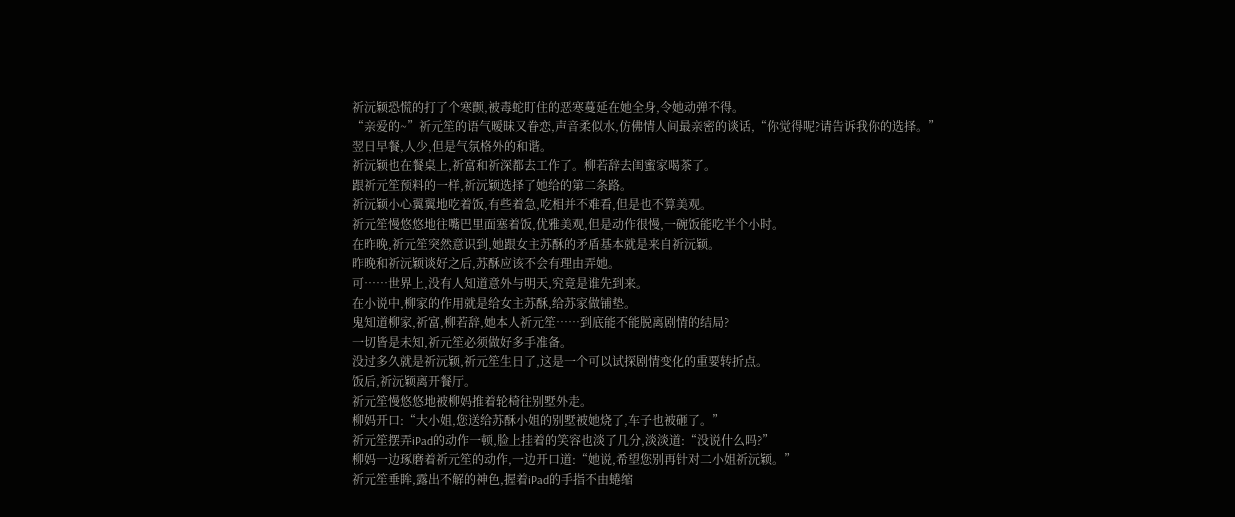祈沅颖恐慌的打了个寒颤,被毒蛇盯住的恶寒蔓延在她全身,令她动弹不得。
“亲爱的~”祈元笙的语气暧昧又眷恋,声音柔似水,仿佛情人间最亲密的谈话,“你觉得呢?请告诉我你的选择。”
翌日早餐,人少,但是气氛格外的和谐。
祈沅颖也在餐桌上,祈富和祈深都去工作了。柳若辞去闺蜜家喝茶了。
跟祈元笙预料的一样,祈沅颖选择了她给的第二条路。
祈沅颖小心翼翼地吃着饭,有些着急,吃相并不难看,但是也不算美观。
祈元笙慢悠悠地往嘴巴里面塞着饭,优雅美观,但是动作很慢,一碗饭能吃半个小时。
在昨晚,祈元笙突然意识到,她跟女主苏酥的矛盾基本就是来自祈沅颖。
昨晚和祈沅颖谈好之后,苏酥应该不会有理由弄她。
可……世界上,没有人知道意外与明天,究竟是谁先到来。
在小说中,柳家的作用就是给女主苏酥,给苏家做铺垫。
鬼知道柳家,祈富,柳若辞,她本人祈元笙……到底能不能脱离剧情的结局?
一切皆是未知,祈元笙必须做好多手准备。
没过多久就是祈沅颖,祈元笙生日了,这是一个可以试探剧情变化的重要转折点。
饭后,祈沅颖离开餐厅。
祈元笙慢悠悠地被柳妈推着轮椅往别墅外走。
柳妈开口:“大小姐,您送给苏酥小姐的别墅被她烧了,车子也被砸了。”
祈元笙摆弄iPad的动作一顿,脸上挂着的笑容也淡了几分,淡淡道:“没说什么吗?”
柳妈一边琢磨着祈元笙的动作,一边开口道:“她说,希望您别再针对二小姐祈沅颖。”
祈元笙垂眸,露出不解的神色,握着iPad的手指不由蜷缩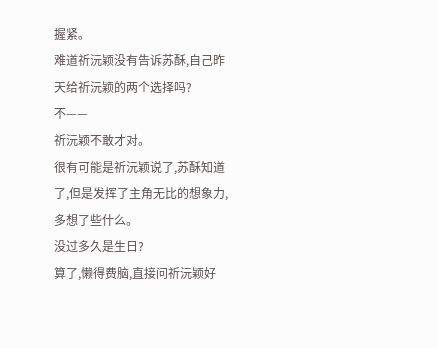握紧。
难道祈沅颖没有告诉苏酥,自己昨天给祈沅颖的两个选择吗?
不——
祈沅颖不敢才对。
很有可能是祈沅颖说了,苏酥知道了,但是发挥了主角无比的想象力,多想了些什么。
没过多久是生日?
算了,懒得费脑,直接问祈沅颖好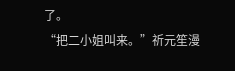了。
“把二小姐叫来。”祈元笙漫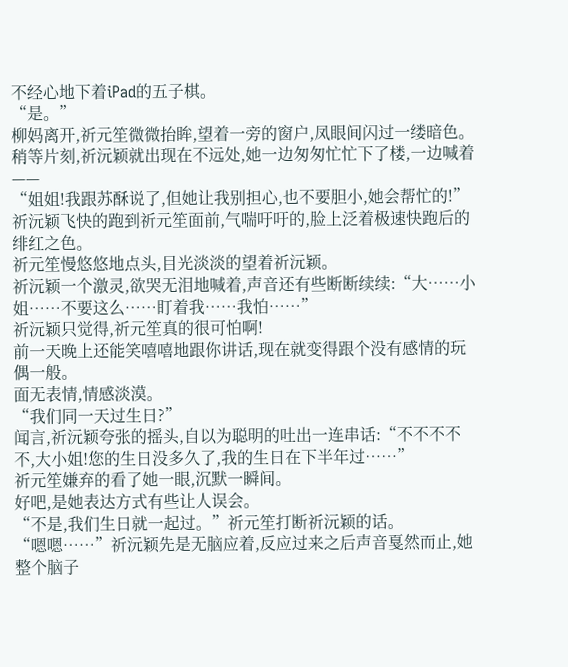不经心地下着iPad的五子棋。
“是。”
柳妈离开,祈元笙微微抬眸,望着一旁的窗户,凤眼间闪过一缕暗色。
稍等片刻,祈沅颖就出现在不远处,她一边匆匆忙忙下了楼,一边喊着——
“姐姐!我跟苏酥说了,但她让我别担心,也不要胆小,她会帮忙的!”
祈沅颖飞快的跑到祈元笙面前,气喘吁吁的,脸上泛着极速快跑后的绯红之色。
祈元笙慢悠悠地点头,目光淡淡的望着祈沅颖。
祈沅颖一个激灵,欲哭无泪地喊着,声音还有些断断续续:“大……小姐……不要这么……盯着我……我怕……”
祈沅颖只觉得,祈元笙真的很可怕啊!
前一天晚上还能笑嘻嘻地跟你讲话,现在就变得跟个没有感情的玩偶一般。
面无表情,情感淡漠。
“我们同一天过生日?”
闻言,祈沅颖夸张的摇头,自以为聪明的吐出一连串话:“不不不不不,大小姐!您的生日没多久了,我的生日在下半年过……”
祈元笙嫌弃的看了她一眼,沉默一瞬间。
好吧,是她表达方式有些让人误会。
“不是,我们生日就一起过。”祈元笙打断祈沅颖的话。
“嗯嗯……”祈沅颖先是无脑应着,反应过来之后声音戛然而止,她整个脑子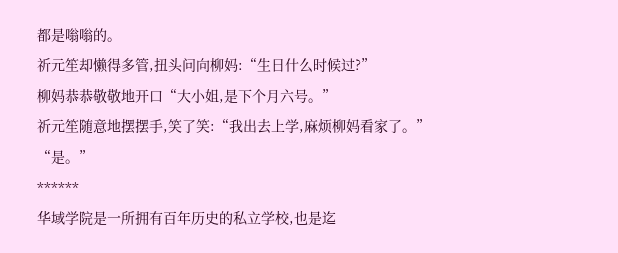都是嗡嗡的。
祈元笙却懒得多管,扭头问向柳妈:“生日什么时候过?”
柳妈恭恭敬敬地开口“大小姐,是下个月六号。”
祈元笙随意地摆摆手,笑了笑:“我出去上学,麻烦柳妈看家了。”
“是。”
******
华域学院是一所拥有百年历史的私立学校,也是迄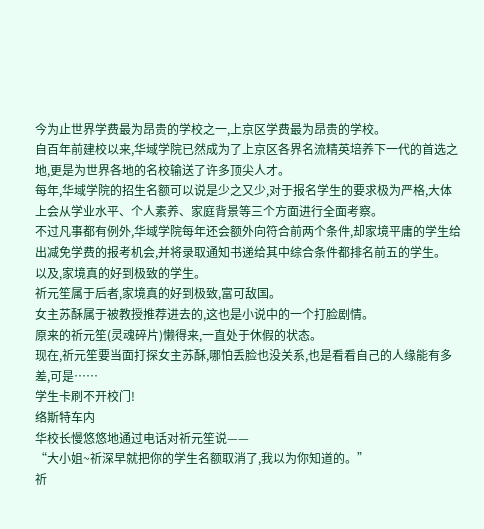今为止世界学费最为昂贵的学校之一,上京区学费最为昂贵的学校。
自百年前建校以来,华域学院已然成为了上京区各界名流精英培养下一代的首选之地,更是为世界各地的名校输送了许多顶尖人才。
每年,华域学院的招生名额可以说是少之又少,对于报名学生的要求极为严格,大体上会从学业水平、个人素养、家庭背景等三个方面进行全面考察。
不过凡事都有例外,华域学院每年还会额外向符合前两个条件,却家境平庸的学生给出减免学费的报考机会,并将录取通知书递给其中综合条件都排名前五的学生。
以及,家境真的好到极致的学生。
祈元笙属于后者,家境真的好到极致,富可敌国。
女主苏酥属于被教授推荐进去的,这也是小说中的一个打脸剧情。
原来的祈元笙(灵魂碎片)懒得来,一直处于休假的状态。
现在,祈元笙要当面打探女主苏酥,哪怕丢脸也没关系,也是看看自己的人缘能有多差,可是……
学生卡刷不开校门!
络斯特车内
华校长慢悠悠地通过电话对祈元笙说——
“大小姐~祈深早就把你的学生名额取消了,我以为你知道的。”
祈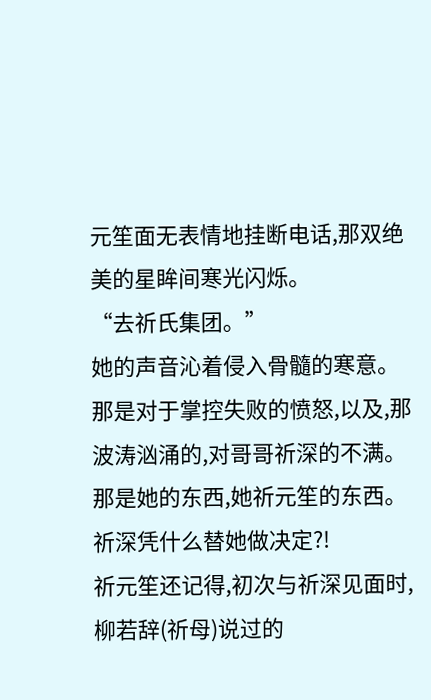元笙面无表情地挂断电话,那双绝美的星眸间寒光闪烁。
“去祈氏集团。”
她的声音沁着侵入骨髓的寒意。
那是对于掌控失败的愤怒,以及,那波涛汹涌的,对哥哥祈深的不满。
那是她的东西,她祈元笙的东西。
祈深凭什么替她做决定?!
祈元笙还记得,初次与祈深见面时,柳若辞(祈母)说过的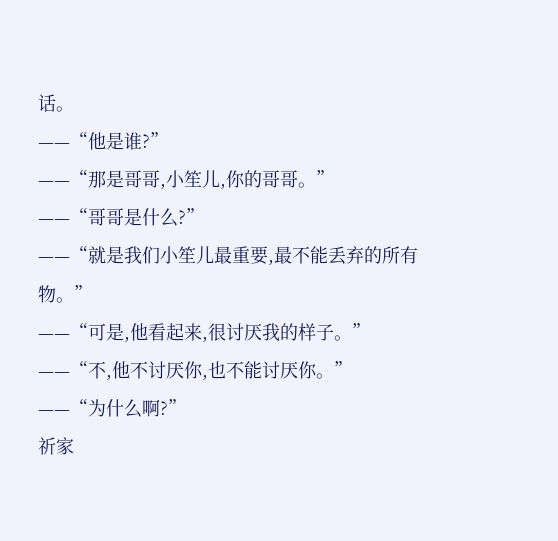话。
——“他是谁?”
——“那是哥哥,小笙儿,你的哥哥。”
——“哥哥是什么?”
——“就是我们小笙儿最重要,最不能丢弃的所有物。”
——“可是,他看起来,很讨厌我的样子。”
——“不,他不讨厌你,也不能讨厌你。”
——“为什么啊?”
祈家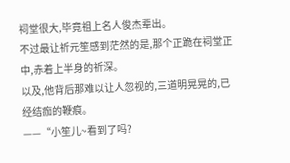祠堂很大,毕竟祖上名人俊杰辈出。
不过最让祈元笙感到茫然的是,那个正跪在祠堂正中,赤着上半身的祈深。
以及,他背后那难以让人忽视的,三道明晃晃的,已经结痂的鞭痕。
——“小笙儿~看到了吗?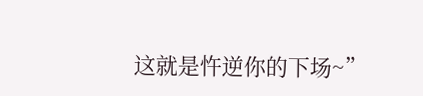这就是忤逆你的下场~”